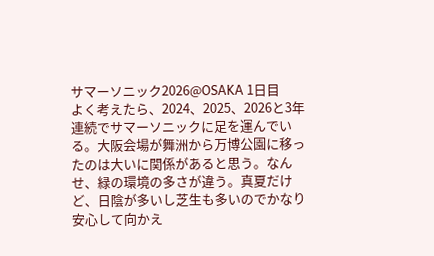サマーソニック2026@OSAKA 1日目
よく考えたら、2024、2025、2026と3年連続でサマーソニックに足を運んでいる。大阪会場が舞洲から万博公園に移ったのは大いに関係があると思う。なんせ、緑の環境の多さが違う。真夏だけど、日陰が多いし芝生も多いのでかなり安心して向かえ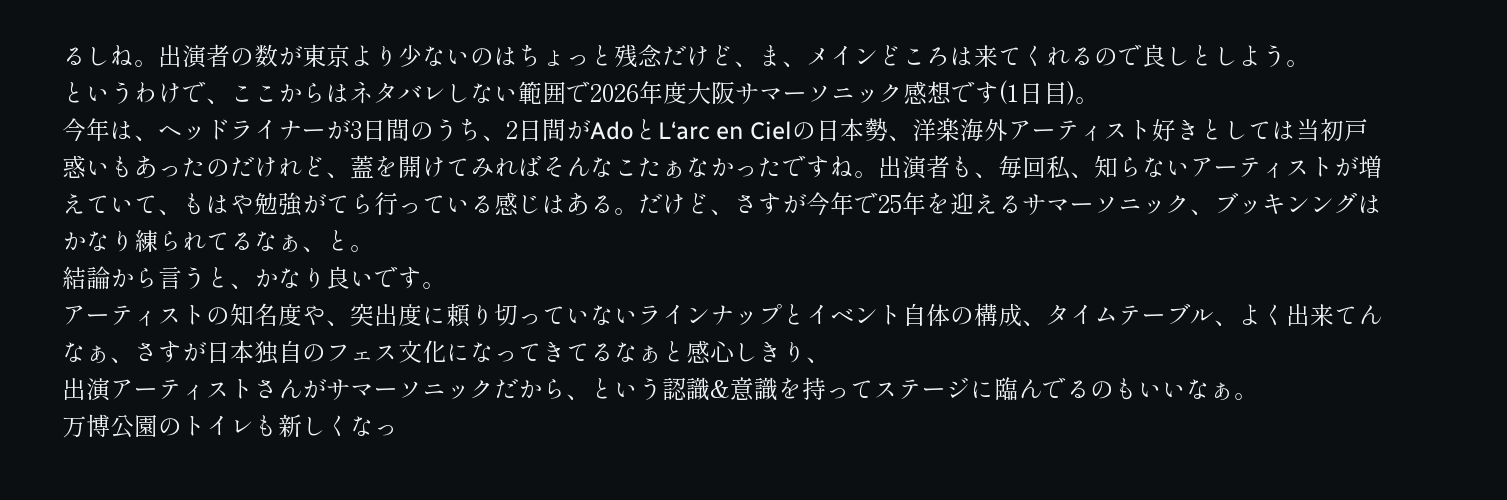るしね。出演者の数が東京より少ないのはちょっと残念だけど、ま、メインどころは来てくれるので良しとしよう。
というわけで、ここからはネタバレしない範囲で2026年度大阪サマーソニック感想です(1日目)。
今年は、ヘッドライナーが3日間のうち、2日間がAdoとL‘arc en Cielの日本勢、洋楽海外アーティスト好きとしては当初戸惑いもあったのだけれど、蓋を開けてみればそんなこたぁなかったですね。出演者も、毎回私、知らないアーティストが増えていて、もはや勉強がてら行っている感じはある。だけど、さすが今年で25年を迎えるサマーソニック、ブッキンングはかなり練られてるなぁ、と。
結論から言うと、かなり良いです。
アーティストの知名度や、突出度に頼り切っていないラインナップとイベント自体の構成、タイムテーブル、よく出来てんなぁ、さすが日本独自のフェス文化になってきてるなぁと感心しきり、
出演アーティストさんがサマーソニックだから、という認識&意識を持ってステージに臨んでるのもいいなぁ。
万博公園のトイレも新しくなっ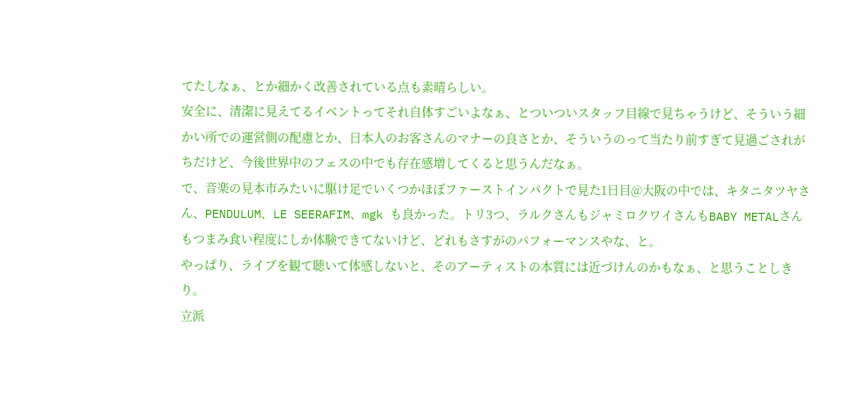てたしなぁ、とか細かく改善されている点も素晴らしい。
安全に、清潔に見えてるイベントってそれ自体すごいよなぁ、とついついスタッフ目線で見ちゃうけど、そういう細かい所での運営側の配慮とか、日本人のお客さんのマナーの良さとか、そういうのって当たり前すぎて見過ごされがちだけど、今後世界中のフェスの中でも存在感増してくると思うんだなぁ。
で、音楽の見本市みたいに駆け足でいくつかほぼファーストインパクトで見た1日目@大阪の中では、キタニタツヤさん、PENDULUM、LE SEERAFIM、mgk も良かった。トリ3つ、ラルクさんもジャミロクワイさんもBABY METALさんもつまみ食い程度にしか体験できてないけど、どれもさすがのパフォーマンスやな、と。
やっぱり、ライブを観て聴いて体感しないと、そのアーティストの本質には近づけんのかもなぁ、と思うことしきり。
立派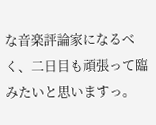な音楽評論家になるべく、二日目も頑張って臨みたいと思いますっ。